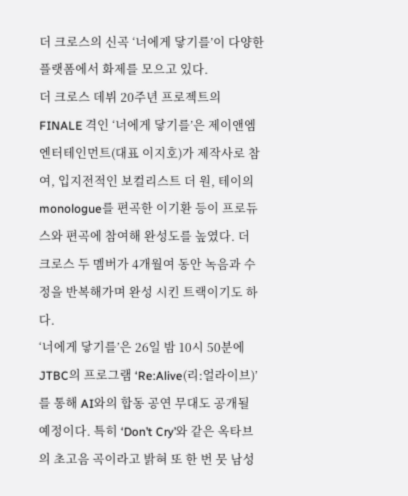더 크로스의 신곡 ‘너에게 닿기를’이 다양한 플랫폼에서 화제를 모으고 있다.
더 크로스 데뷔 20주년 프로젝트의 FINALE 격인 ‘너에게 닿기를’은 제이앤엠엔터테인먼트(대표 이지호)가 제작사로 참여, 입지전적인 보컬리스트 더 원, 테이의 monologue를 편곡한 이기환 등이 프로듀스와 편곡에 참여해 완성도를 높였다. 더 크로스 두 멤버가 4개월여 동안 녹음과 수정을 반복해가며 완성 시킨 트랙이기도 하다.
‘너에게 닿기를’은 26일 밤 10시 50분에 JTBC의 프로그램 ‘Re:Alive(리:얼라이브)’를 통해 AI와의 합동 공연 무대도 공개될 예정이다. 특히 ‘Don’t Cry’와 같은 옥타브의 초고음 곡이라고 밝혀 또 한 번 뭇 남성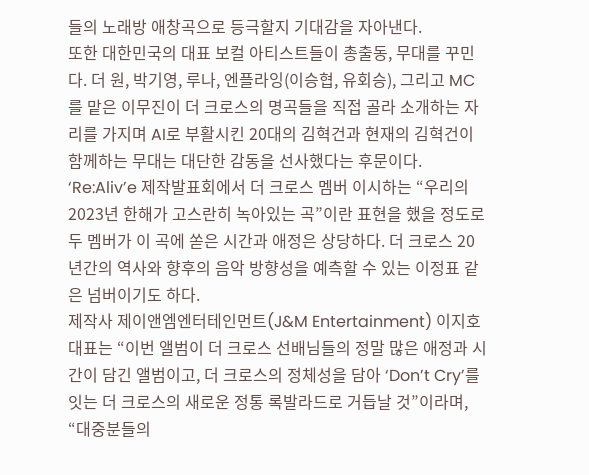들의 노래방 애창곡으로 등극할지 기대감을 자아낸다.
또한 대한민국의 대표 보컬 아티스트들이 총출동, 무대를 꾸민다. 더 원, 박기영, 루나, 엔플라잉(이승협, 유회승), 그리고 MC를 맡은 이무진이 더 크로스의 명곡들을 직접 골라 소개하는 자리를 가지며 AI로 부활시킨 20대의 김혁건과 현재의 김혁건이 함께하는 무대는 대단한 감동을 선사했다는 후문이다.
‘Re:Aliv’e 제작발표회에서 더 크로스 멤버 이시하는 “우리의 2023년 한해가 고스란히 녹아있는 곡”이란 표현을 했을 정도로 두 멤버가 이 곡에 쏟은 시간과 애정은 상당하다. 더 크로스 20년간의 역사와 향후의 음악 방향성을 예측할 수 있는 이정표 같은 넘버이기도 하다.
제작사 제이앤엠엔터테인먼트(J&M Entertainment) 이지호 대표는 “이번 앨범이 더 크로스 선배님들의 정말 많은 애정과 시간이 담긴 앨범이고, 더 크로스의 정체성을 담아 ‘Don’t Cry’를 잇는 더 크로스의 새로운 정통 록발라드로 거듭날 것”이라며, “대중분들의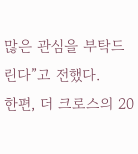많은 관심을 부탁드린다”고 전했다.
한편, 더 크로스의 20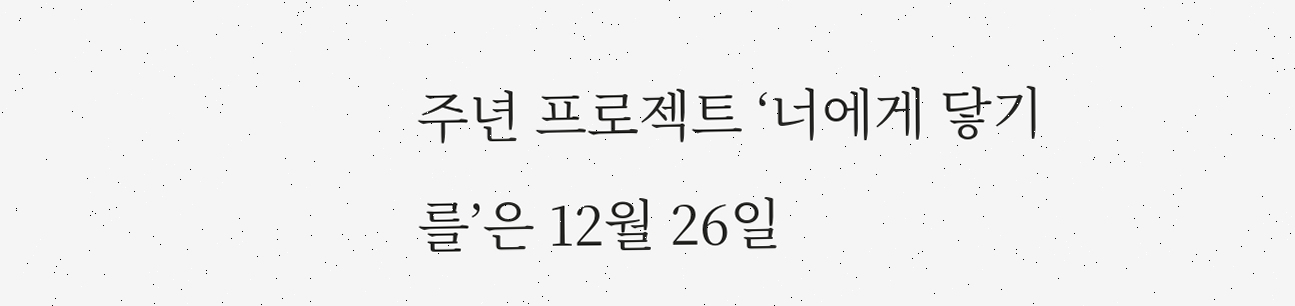주년 프로젝트 ‘너에게 닿기를’은 12월 26일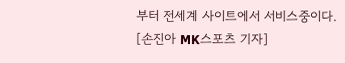부터 전세계 사이트에서 서비스중이다.
[손진아 MK스포츠 기자]